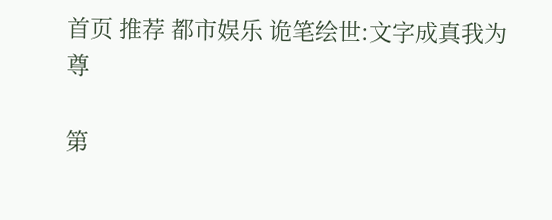首页 推荐 都市娱乐 诡笔绘世:文字成真我为尊

第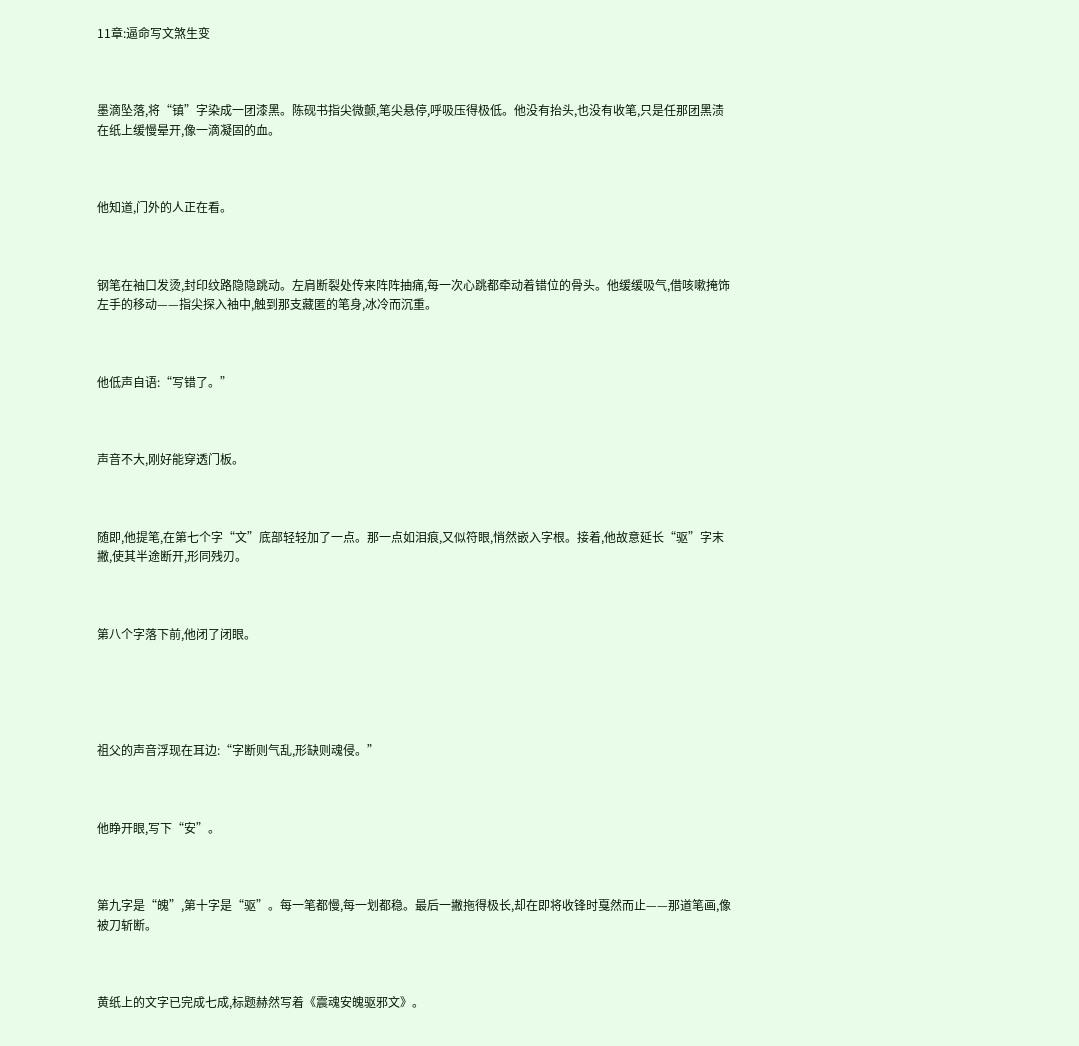11章:逼命写文煞生变



墨滴坠落,将“镇”字染成一团漆黑。陈砚书指尖微颤,笔尖悬停,呼吸压得极低。他没有抬头,也没有收笔,只是任那团黑渍在纸上缓慢晕开,像一滴凝固的血。



他知道,门外的人正在看。



钢笔在袖口发烫,封印纹路隐隐跳动。左肩断裂处传来阵阵抽痛,每一次心跳都牵动着错位的骨头。他缓缓吸气,借咳嗽掩饰左手的移动——指尖探入袖中,触到那支藏匿的笔身,冰冷而沉重。



他低声自语:“写错了。”



声音不大,刚好能穿透门板。



随即,他提笔,在第七个字“文”底部轻轻加了一点。那一点如泪痕,又似符眼,悄然嵌入字根。接着,他故意延长“驱”字末撇,使其半途断开,形同残刃。



第八个字落下前,他闭了闭眼。





祖父的声音浮现在耳边:“字断则气乱,形缺则魂侵。”



他睁开眼,写下“安”。



第九字是“魄”,第十字是“驱”。每一笔都慢,每一划都稳。最后一撇拖得极长,却在即将收锋时戛然而止——那道笔画,像被刀斩断。



黄纸上的文字已完成七成,标题赫然写着《震魂安魄驱邪文》。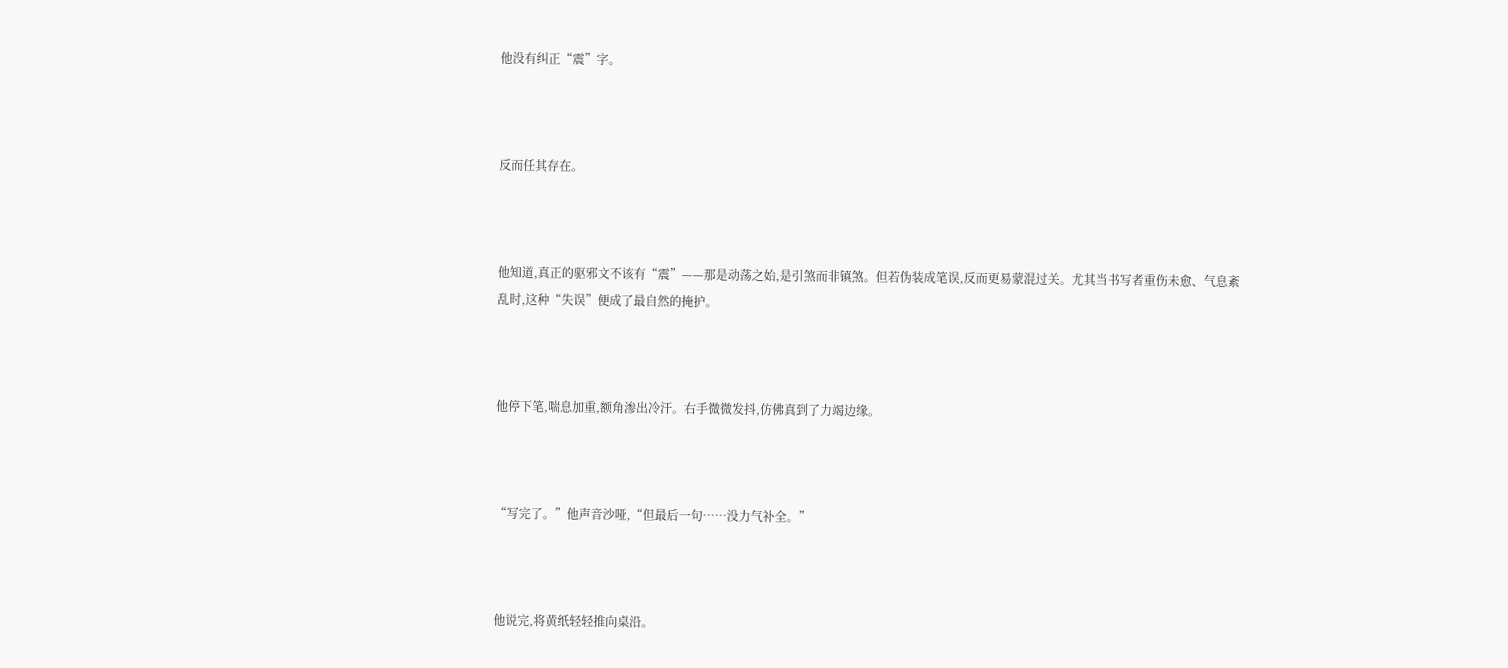他没有纠正“震”字。



反而任其存在。



他知道,真正的驱邪文不该有“震”——那是动荡之始,是引煞而非镇煞。但若伪装成笔误,反而更易蒙混过关。尤其当书写者重伤未愈、气息紊乱时,这种“失误”便成了最自然的掩护。



他停下笔,喘息加重,额角渗出冷汗。右手微微发抖,仿佛真到了力竭边缘。



“写完了。”他声音沙哑,“但最后一句……没力气补全。”



他说完,将黄纸轻轻推向桌沿。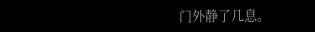门外静了几息。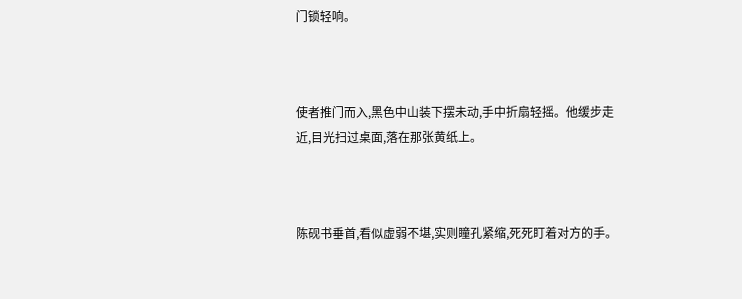门锁轻响。



使者推门而入,黑色中山装下摆未动,手中折扇轻摇。他缓步走近,目光扫过桌面,落在那张黄纸上。



陈砚书垂首,看似虚弱不堪,实则瞳孔紧缩,死死盯着对方的手。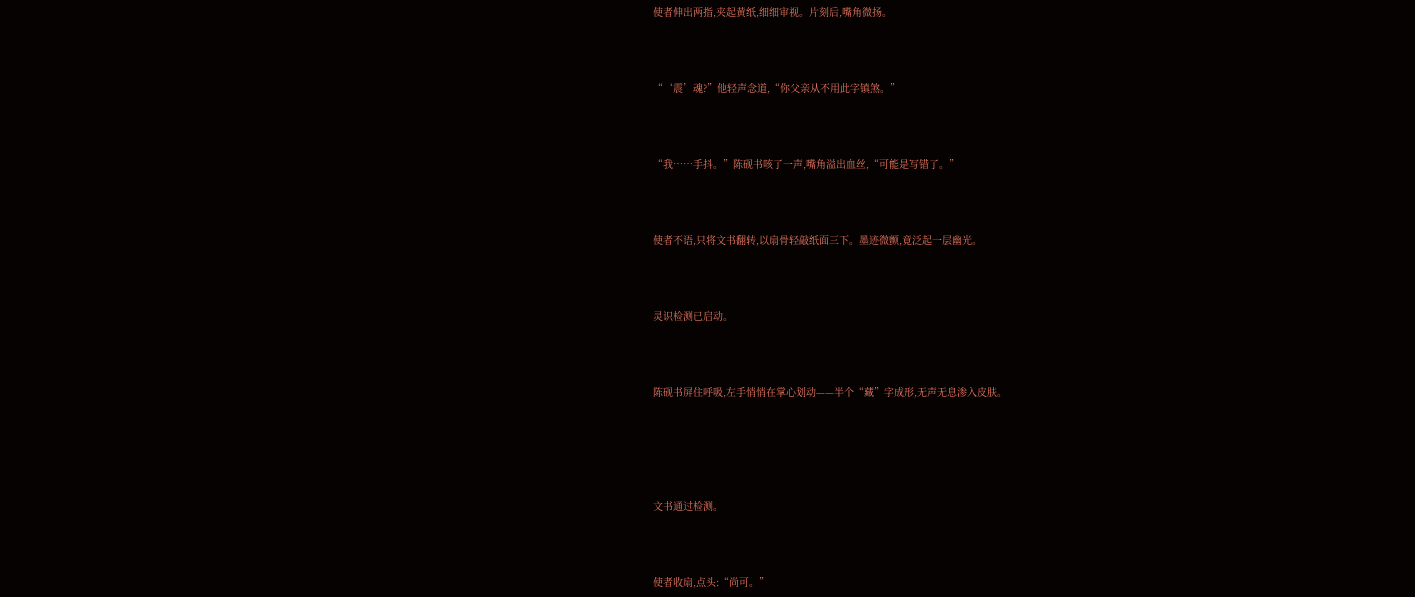使者伸出两指,夹起黄纸,细细审视。片刻后,嘴角微扬。



“‘震’魂?”他轻声念道,“你父亲从不用此字镇煞。”



“我……手抖。”陈砚书咳了一声,嘴角溢出血丝,“可能是写错了。”



使者不语,只将文书翻转,以扇骨轻敲纸面三下。墨迹微颤,竟泛起一层幽光。



灵识检测已启动。



陈砚书屏住呼吸,左手悄悄在掌心划动——半个“藏”字成形,无声无息渗入皮肤。





文书通过检测。



使者收扇,点头:“尚可。”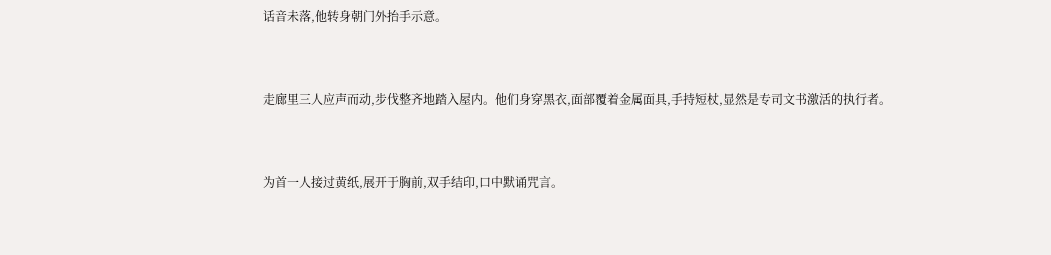话音未落,他转身朝门外抬手示意。



走廊里三人应声而动,步伐整齐地踏入屋内。他们身穿黑衣,面部覆着金属面具,手持短杖,显然是专司文书激活的执行者。



为首一人接过黄纸,展开于胸前,双手结印,口中默诵咒言。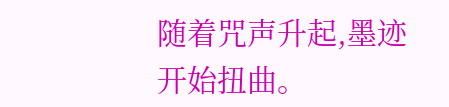随着咒声升起,墨迹开始扭曲。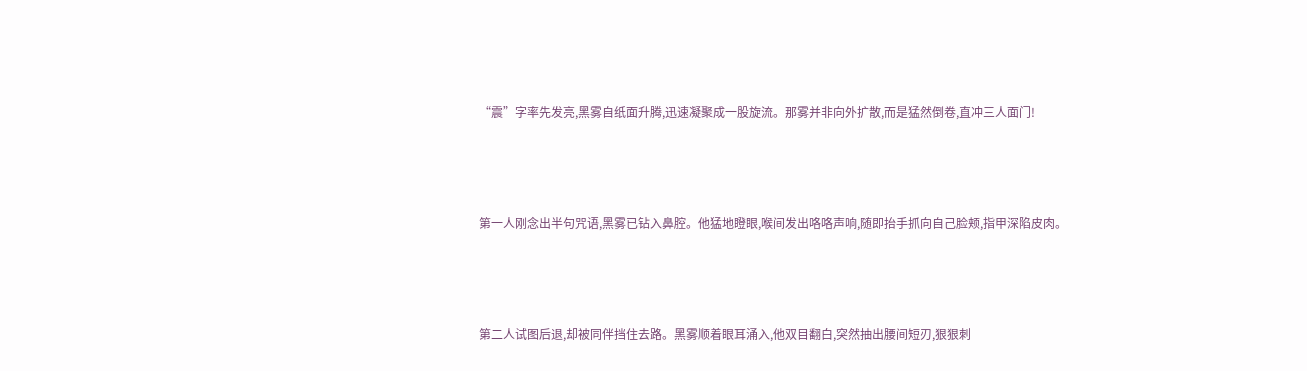“震”字率先发亮,黑雾自纸面升腾,迅速凝聚成一股旋流。那雾并非向外扩散,而是猛然倒卷,直冲三人面门!



第一人刚念出半句咒语,黑雾已钻入鼻腔。他猛地瞪眼,喉间发出咯咯声响,随即抬手抓向自己脸颊,指甲深陷皮肉。



第二人试图后退,却被同伴挡住去路。黑雾顺着眼耳涌入,他双目翻白,突然抽出腰间短刃,狠狠刺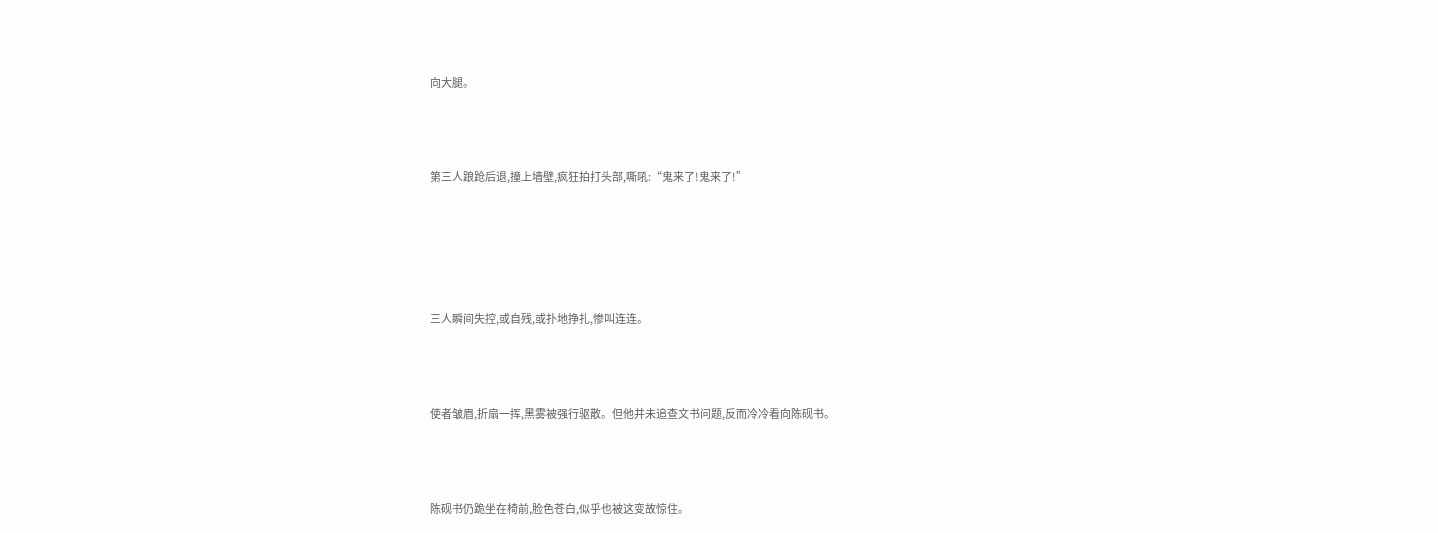向大腿。



第三人踉跄后退,撞上墙壁,疯狂拍打头部,嘶吼:“鬼来了!鬼来了!”





三人瞬间失控,或自残,或扑地挣扎,惨叫连连。



使者皱眉,折扇一挥,黑雾被强行驱散。但他并未追查文书问题,反而冷冷看向陈砚书。



陈砚书仍跪坐在椅前,脸色苍白,似乎也被这变故惊住。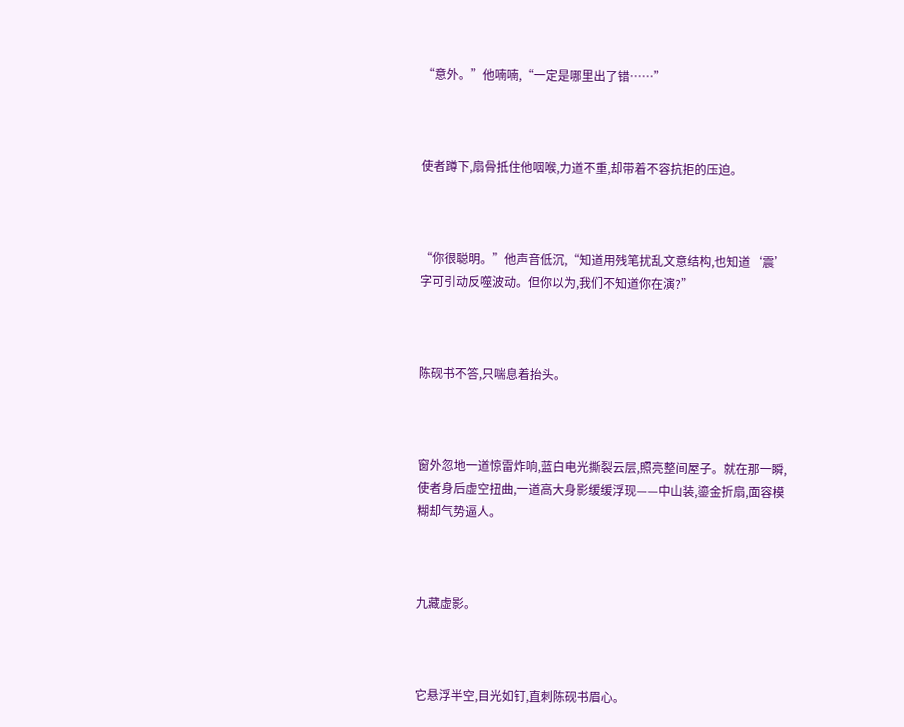“意外。”他喃喃,“一定是哪里出了错……”



使者蹲下,扇骨抵住他咽喉,力道不重,却带着不容抗拒的压迫。



“你很聪明。”他声音低沉,“知道用残笔扰乱文意结构,也知道‘震’字可引动反噬波动。但你以为,我们不知道你在演?”



陈砚书不答,只喘息着抬头。



窗外忽地一道惊雷炸响,蓝白电光撕裂云层,照亮整间屋子。就在那一瞬,使者身后虚空扭曲,一道高大身影缓缓浮现——中山装,鎏金折扇,面容模糊却气势逼人。



九藏虚影。



它悬浮半空,目光如钉,直刺陈砚书眉心。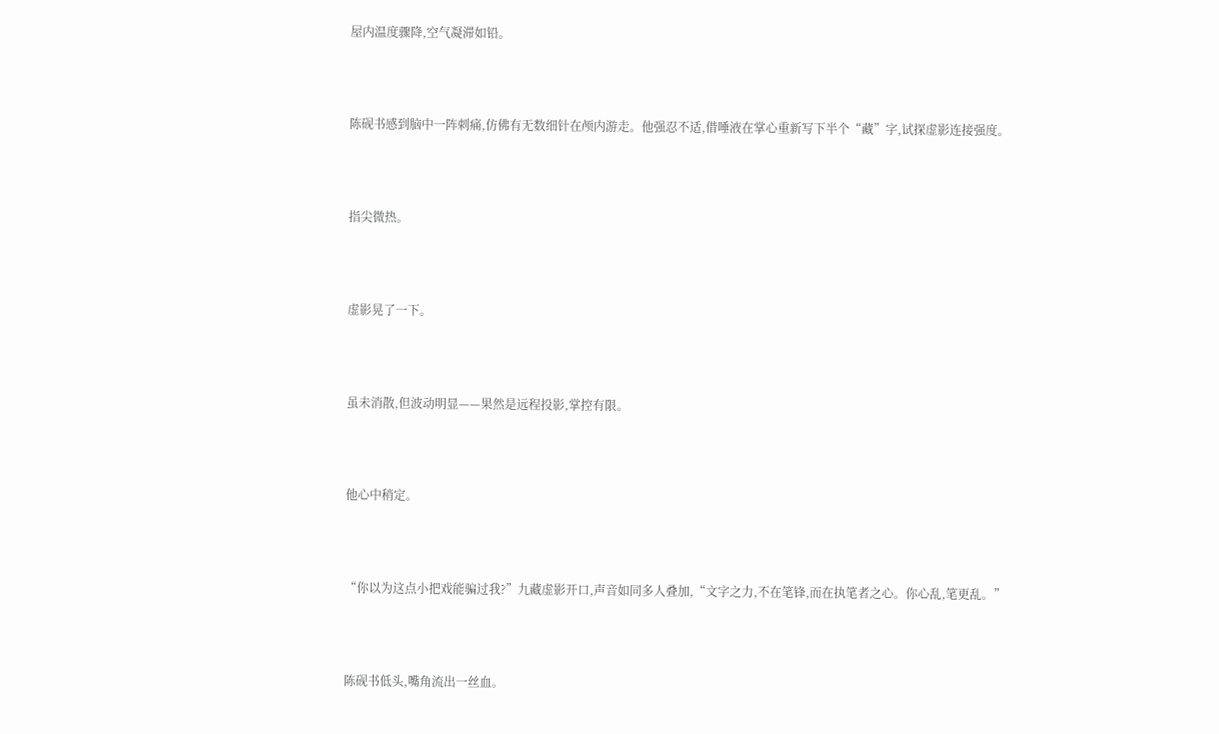屋内温度骤降,空气凝滞如铅。



陈砚书感到脑中一阵刺痛,仿佛有无数细针在颅内游走。他强忍不适,借唾液在掌心重新写下半个“藏”字,试探虚影连接强度。



指尖微热。



虚影晃了一下。



虽未消散,但波动明显——果然是远程投影,掌控有限。



他心中稍定。



“你以为这点小把戏能骗过我?”九藏虚影开口,声音如同多人叠加,“文字之力,不在笔锋,而在执笔者之心。你心乱,笔更乱。”



陈砚书低头,嘴角流出一丝血。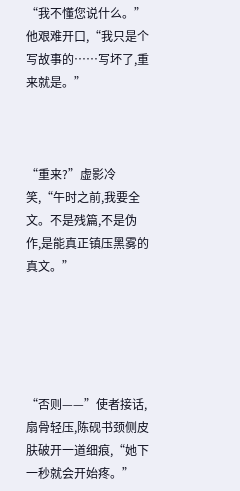“我不懂您说什么。”他艰难开口,“我只是个写故事的……写坏了,重来就是。”



“重来?”虚影冷笑,“午时之前,我要全文。不是残篇,不是伪作,是能真正镇压黑雾的真文。”





“否则——”使者接话,扇骨轻压,陈砚书颈侧皮肤破开一道细痕,“她下一秒就会开始疼。”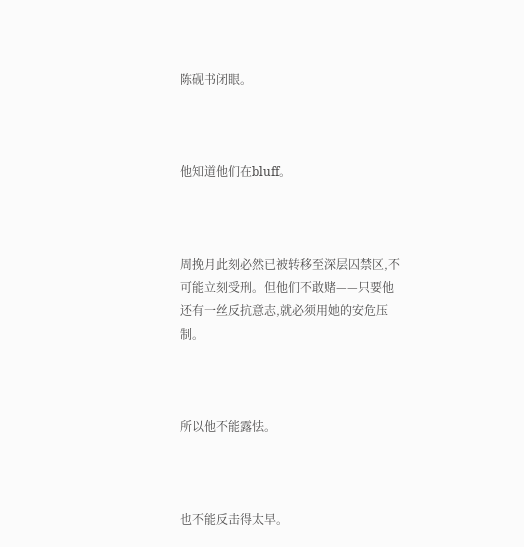陈砚书闭眼。



他知道他们在bluff。



周挽月此刻必然已被转移至深层囚禁区,不可能立刻受刑。但他们不敢赌——只要他还有一丝反抗意志,就必须用她的安危压制。



所以他不能露怯。



也不能反击得太早。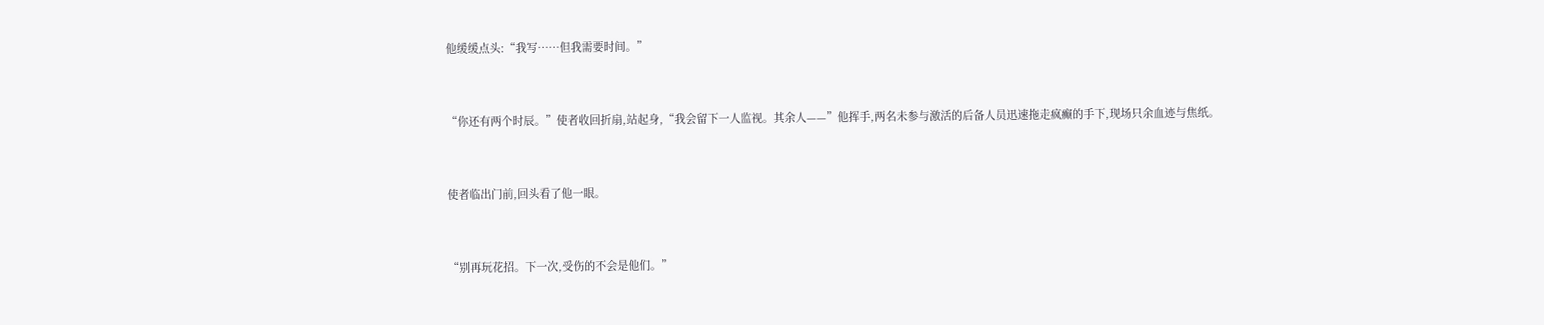他缓缓点头:“我写……但我需要时间。”



“你还有两个时辰。”使者收回折扇,站起身,“我会留下一人监视。其余人——”他挥手,两名未参与激活的后备人员迅速拖走疯癫的手下,现场只余血迹与焦纸。



使者临出门前,回头看了他一眼。



“别再玩花招。下一次,受伤的不会是他们。”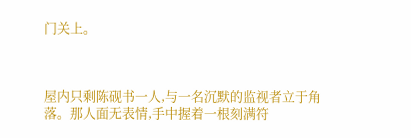门关上。



屋内只剩陈砚书一人,与一名沉默的监视者立于角落。那人面无表情,手中握着一根刻满符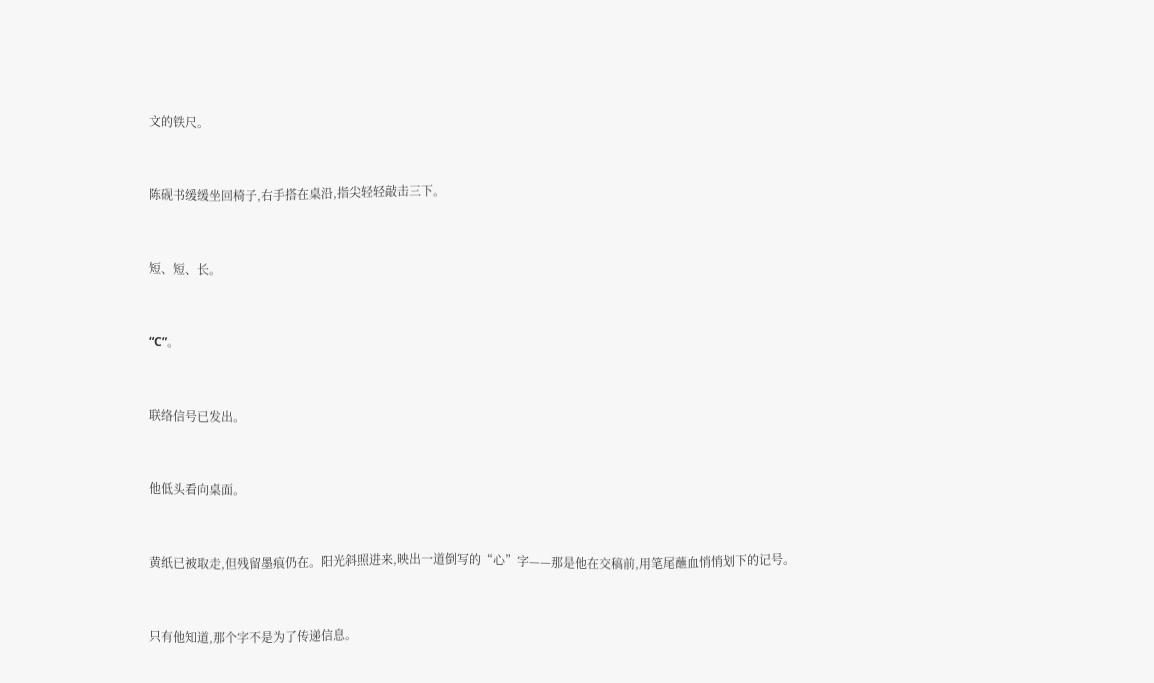文的铁尺。



陈砚书缓缓坐回椅子,右手搭在桌沿,指尖轻轻敲击三下。



短、短、长。



“C”。



联络信号已发出。



他低头看向桌面。



黄纸已被取走,但残留墨痕仍在。阳光斜照进来,映出一道倒写的“心”字——那是他在交稿前,用笔尾蘸血悄悄划下的记号。



只有他知道,那个字不是为了传递信息。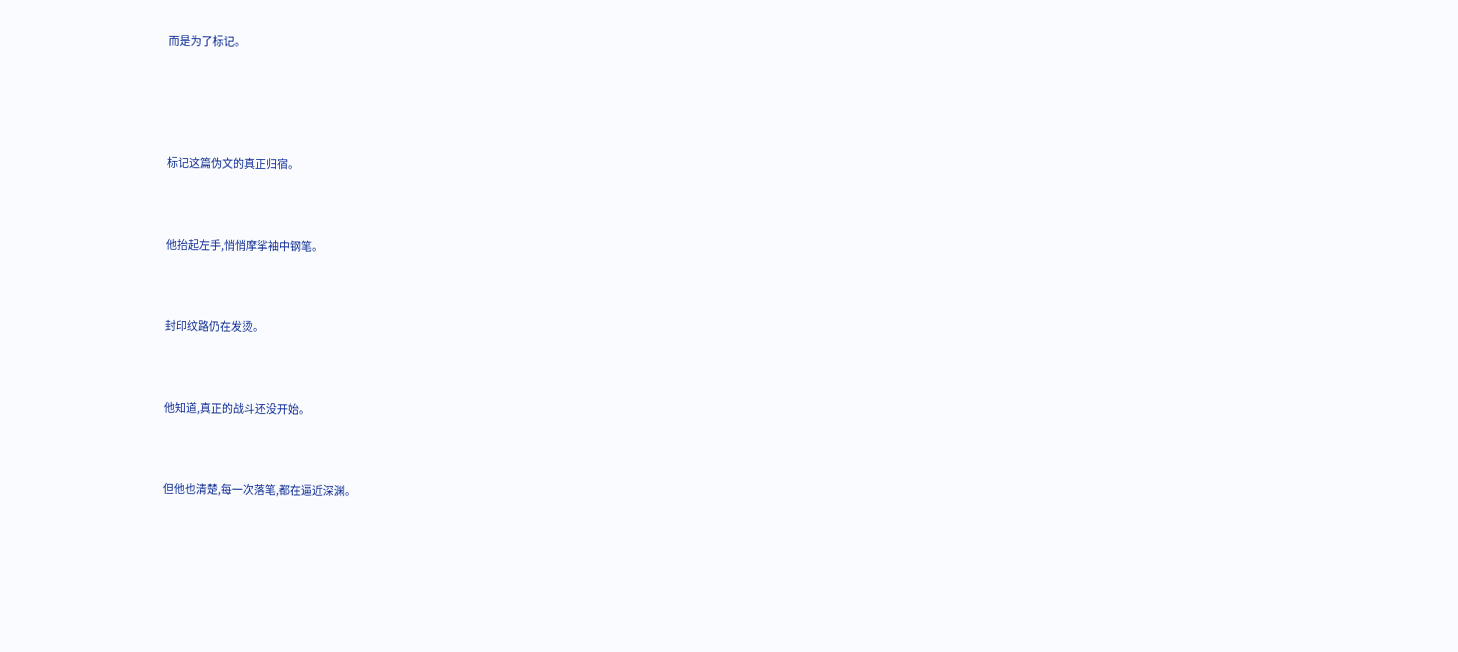而是为了标记。





标记这篇伪文的真正归宿。



他抬起左手,悄悄摩挲袖中钢笔。



封印纹路仍在发烫。



他知道,真正的战斗还没开始。



但他也清楚,每一次落笔,都在逼近深渊。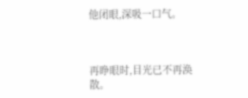他闭眼,深吸一口气。



再睁眼时,目光已不再涣散。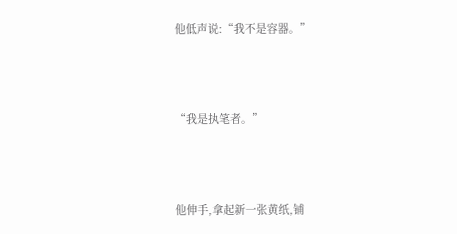他低声说:“我不是容器。”



“我是执笔者。”



他伸手,拿起新一张黄纸,铺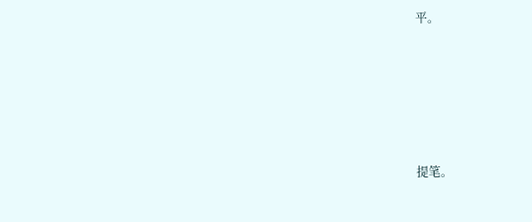平。





提笔。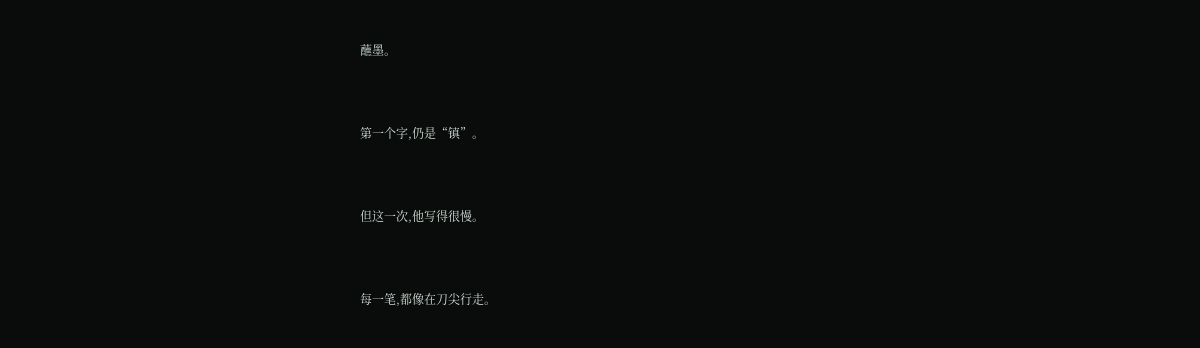蘸墨。



第一个字,仍是“镇”。



但这一次,他写得很慢。



每一笔,都像在刀尖行走。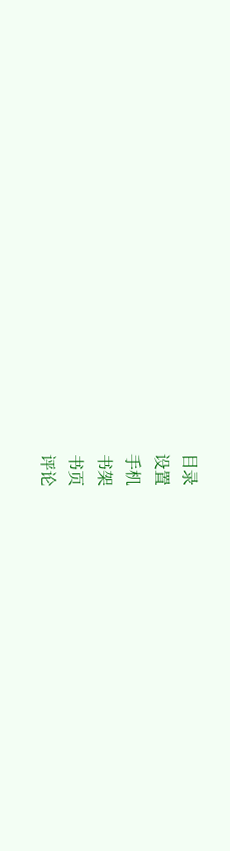目录
设置
手机
书架
书页
评论